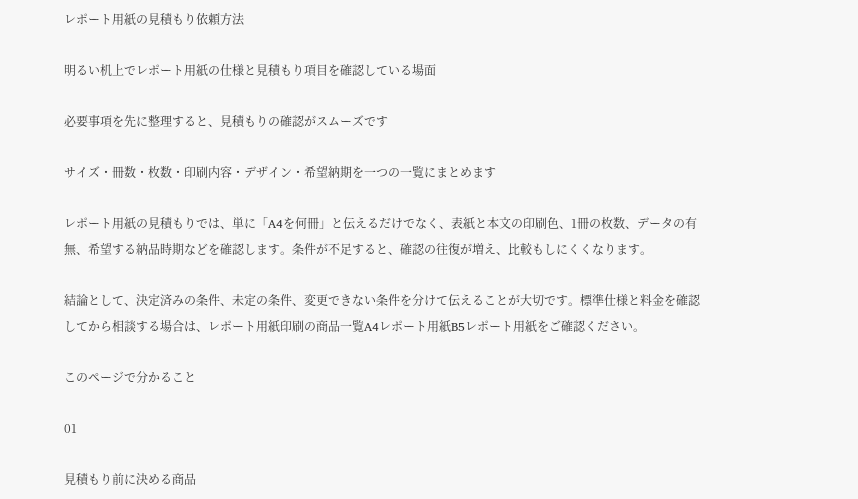レポート用紙の見積もり依頼方法

明るい机上でレポート用紙の仕様と見積もり項目を確認している場面

必要事項を先に整理すると、見積もりの確認がスムーズです

サイズ・冊数・枚数・印刷内容・デザイン・希望納期を一つの一覧にまとめます

レポート用紙の見積もりでは、単に「A4を何冊」と伝えるだけでなく、表紙と本文の印刷色、1冊の枚数、データの有無、希望する納品時期などを確認します。条件が不足すると、確認の往復が増え、比較もしにくくなります。

結論として、決定済みの条件、未定の条件、変更できない条件を分けて伝えることが大切です。標準仕様と料金を確認してから相談する場合は、レポート用紙印刷の商品一覧A4レポート用紙B5レポート用紙をご確認ください。

このページで分かること

01

見積もり前に決める商品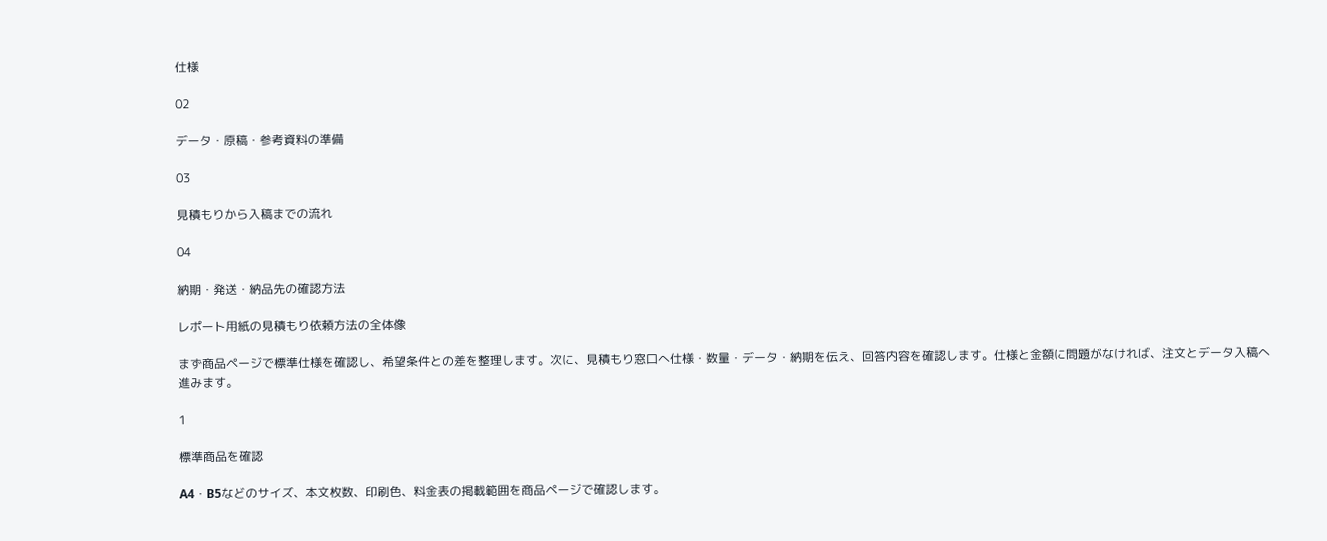仕様

02

データ・原稿・参考資料の準備

03

見積もりから入稿までの流れ

04

納期・発送・納品先の確認方法

レポート用紙の見積もり依頼方法の全体像

まず商品ページで標準仕様を確認し、希望条件との差を整理します。次に、見積もり窓口へ仕様・数量・データ・納期を伝え、回答内容を確認します。仕様と金額に問題がなければ、注文とデータ入稿へ進みます。

1

標準商品を確認

A4・B5などのサイズ、本文枚数、印刷色、料金表の掲載範囲を商品ページで確認します。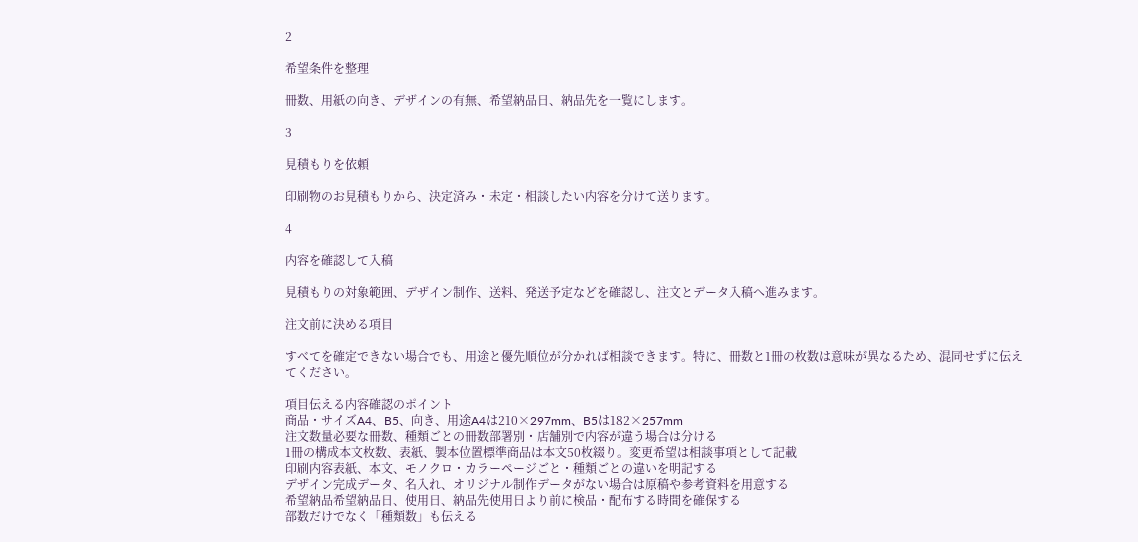2

希望条件を整理

冊数、用紙の向き、デザインの有無、希望納品日、納品先を一覧にします。

3

見積もりを依頼

印刷物のお見積もりから、決定済み・未定・相談したい内容を分けて送ります。

4

内容を確認して入稿

見積もりの対象範囲、デザイン制作、送料、発送予定などを確認し、注文とデータ入稿へ進みます。

注文前に決める項目

すべてを確定できない場合でも、用途と優先順位が分かれば相談できます。特に、冊数と1冊の枚数は意味が異なるため、混同せずに伝えてください。

項目伝える内容確認のポイント
商品・サイズA4、B5、向き、用途A4は210×297mm、B5は182×257mm
注文数量必要な冊数、種類ごとの冊数部署別・店舗別で内容が違う場合は分ける
1冊の構成本文枚数、表紙、製本位置標準商品は本文50枚綴り。変更希望は相談事項として記載
印刷内容表紙、本文、モノクロ・カラーページごと・種類ごとの違いを明記する
デザイン完成データ、名入れ、オリジナル制作データがない場合は原稿や参考資料を用意する
希望納品希望納品日、使用日、納品先使用日より前に検品・配布する時間を確保する
部数だけでなく「種類数」も伝える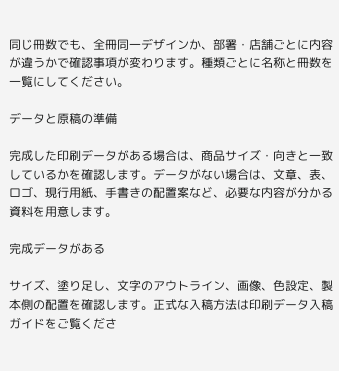同じ冊数でも、全冊同一デザインか、部署・店舗ごとに内容が違うかで確認事項が変わります。種類ごとに名称と冊数を一覧にしてください。

データと原稿の準備

完成した印刷データがある場合は、商品サイズ・向きと一致しているかを確認します。データがない場合は、文章、表、ロゴ、現行用紙、手書きの配置案など、必要な内容が分かる資料を用意します。

完成データがある

サイズ、塗り足し、文字のアウトライン、画像、色設定、製本側の配置を確認します。正式な入稿方法は印刷データ入稿ガイドをご覧くださ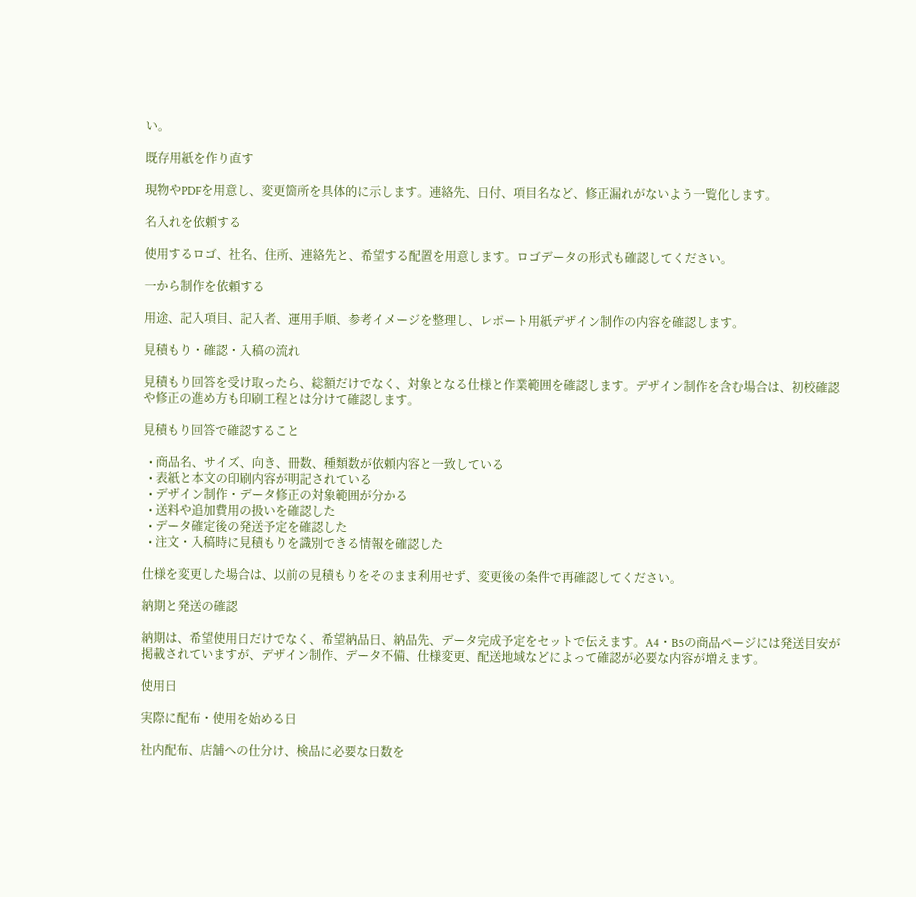い。

既存用紙を作り直す

現物やPDFを用意し、変更箇所を具体的に示します。連絡先、日付、項目名など、修正漏れがないよう一覧化します。

名入れを依頼する

使用するロゴ、社名、住所、連絡先と、希望する配置を用意します。ロゴデータの形式も確認してください。

一から制作を依頼する

用途、記入項目、記入者、運用手順、参考イメージを整理し、レポート用紙デザイン制作の内容を確認します。

見積もり・確認・入稿の流れ

見積もり回答を受け取ったら、総額だけでなく、対象となる仕様と作業範囲を確認します。デザイン制作を含む場合は、初校確認や修正の進め方も印刷工程とは分けて確認します。

見積もり回答で確認すること

  • 商品名、サイズ、向き、冊数、種類数が依頼内容と一致している
  • 表紙と本文の印刷内容が明記されている
  • デザイン制作・データ修正の対象範囲が分かる
  • 送料や追加費用の扱いを確認した
  • データ確定後の発送予定を確認した
  • 注文・入稿時に見積もりを識別できる情報を確認した

仕様を変更した場合は、以前の見積もりをそのまま利用せず、変更後の条件で再確認してください。

納期と発送の確認

納期は、希望使用日だけでなく、希望納品日、納品先、データ完成予定をセットで伝えます。A4・B5の商品ページには発送目安が掲載されていますが、デザイン制作、データ不備、仕様変更、配送地域などによって確認が必要な内容が増えます。

使用日

実際に配布・使用を始める日

社内配布、店舗への仕分け、検品に必要な日数を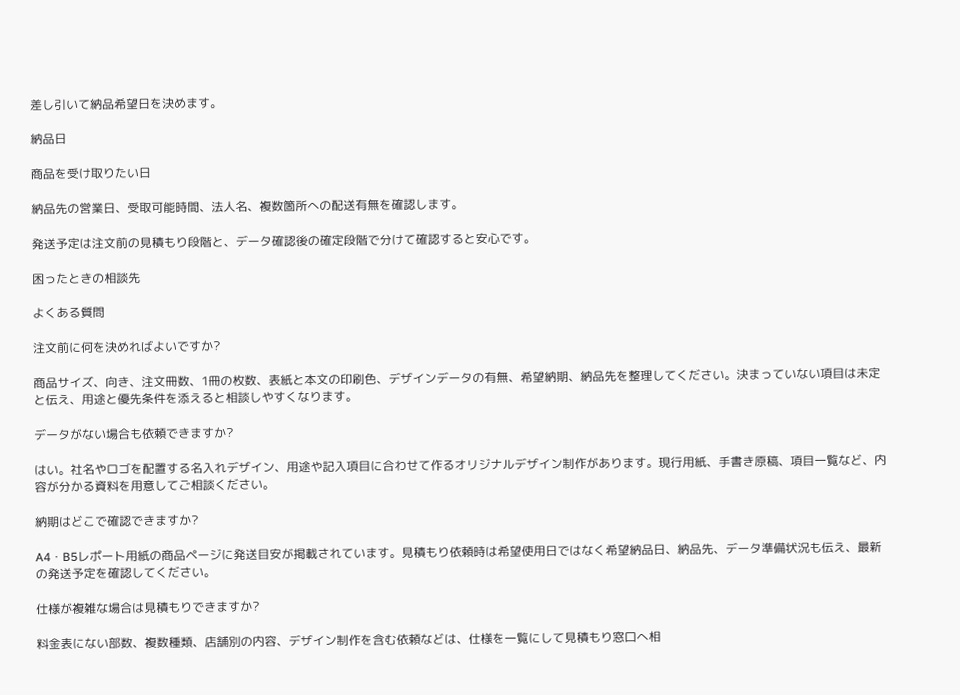差し引いて納品希望日を決めます。

納品日

商品を受け取りたい日

納品先の営業日、受取可能時間、法人名、複数箇所への配送有無を確認します。

発送予定は注文前の見積もり段階と、データ確認後の確定段階で分けて確認すると安心です。

困ったときの相談先

よくある質問

注文前に何を決めればよいですか?

商品サイズ、向き、注文冊数、1冊の枚数、表紙と本文の印刷色、デザインデータの有無、希望納期、納品先を整理してください。決まっていない項目は未定と伝え、用途と優先条件を添えると相談しやすくなります。

データがない場合も依頼できますか?

はい。社名やロゴを配置する名入れデザイン、用途や記入項目に合わせて作るオリジナルデザイン制作があります。現行用紙、手書き原稿、項目一覧など、内容が分かる資料を用意してご相談ください。

納期はどこで確認できますか?

A4・B5レポート用紙の商品ページに発送目安が掲載されています。見積もり依頼時は希望使用日ではなく希望納品日、納品先、データ準備状況も伝え、最新の発送予定を確認してください。

仕様が複雑な場合は見積もりできますか?

料金表にない部数、複数種類、店舗別の内容、デザイン制作を含む依頼などは、仕様を一覧にして見積もり窓口へ相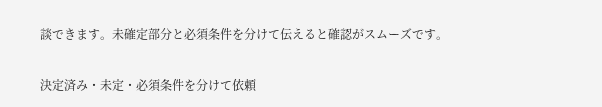談できます。未確定部分と必須条件を分けて伝えると確認がスムーズです。

決定済み・未定・必須条件を分けて依頼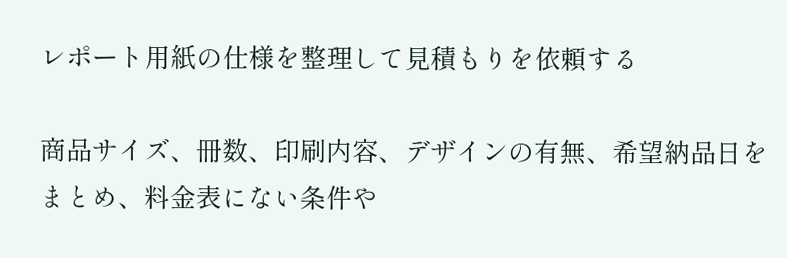レポート用紙の仕様を整理して見積もりを依頼する

商品サイズ、冊数、印刷内容、デザインの有無、希望納品日をまとめ、料金表にない条件や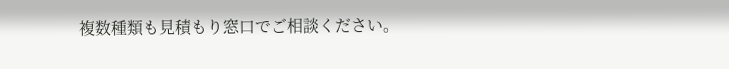複数種類も見積もり窓口でご相談ください。